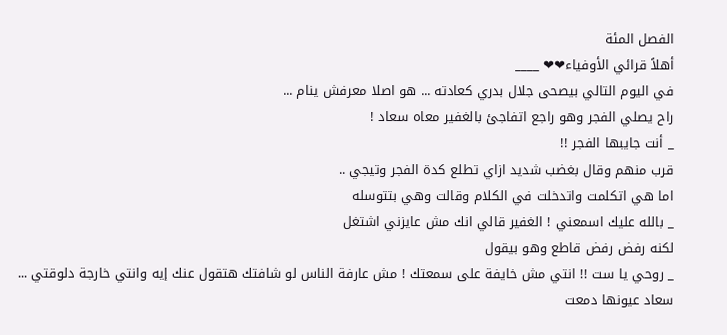الفصل المئة
أهلاً قرائي الأوفياء❤❤ ____
في اليوم التالي بيصحى جلال بدري كعادته ... هو اصلا معرفش ينام ...
راح يصلي الفجر وهو راجع اتفاجئ بالغفير معاه سعاد !
_ أنت جايبها الفجر !!
قرب منهم وقال بغضب شديد ازاي تطلع كدة الفجر وتيجي ..
اما هي اتكلمت واتدخلت في الكلام وقالت وهي بتتوسله
_ بالله عليك اسمعني ! الغفير قالي انك مش عايزني اشتغل
لكنه رفض رفض قاطع وهو بيقول
_ روحي يا ست !! انتي مش خايفة على سمعتك ! مش عارفة الناس لو شافتك هتقول عنك إيه وانتي خارجة دلوقتي ...
سعاد عيونها دمعت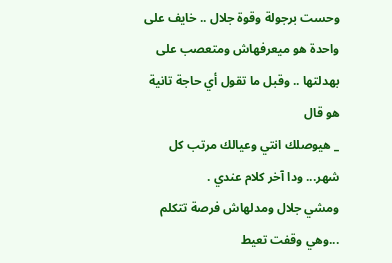وحست برجولة وقوة جلال .. خايف على واحدة هو ميعرفهاش ومتعصب على بهدلتها .. وقبل ما تقول أي حاجة تانية هو قال
_ هيوصلك انتي وعيالك مرتب كل شهر... ودا آخر كلام عندي .
ومشي جلال ومدلهاش فرصة تتكلم ...وهي وقفت تعيط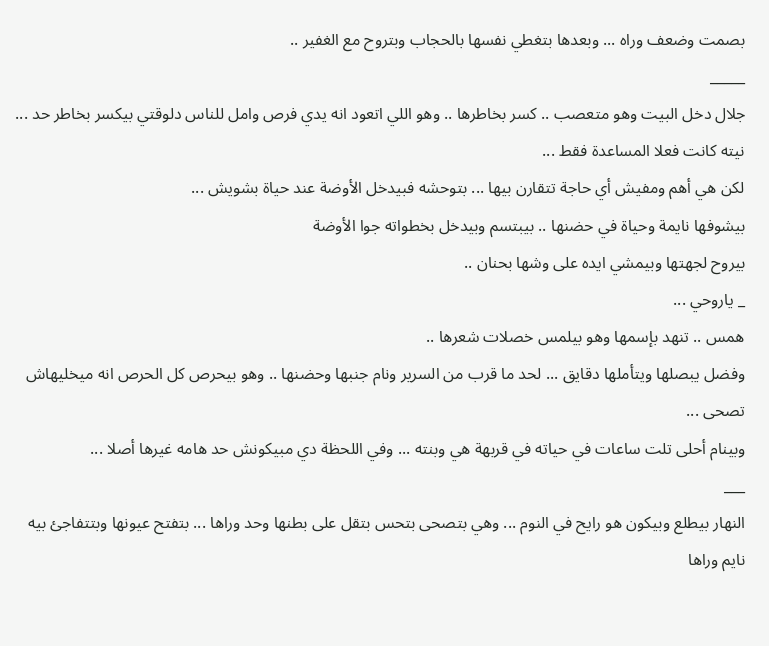بصمت وضعف وراه ... وبعدها بتغطي نفسها بالحجاب وبتروح مع الغفير ..
_____
جلال دخل البيت وهو متعصب .. كسر بخاطرها .. وهو اللي اتعود انه يدي فرص وامل للناس دلوقتي بيكسر بخاطر حد ... نيته كانت فعلا المساعدة فقط ...
لكن هي أهم ومفيش أي حاجة تتقارن بيها ... بتوحشه فبيدخل الأوضة عند حياة بشويش ...
بيشوفها نايمة وحياة في حضنها .. بيبتسم وبيدخل بخطواته جوا الأوضة
بيروح لجهتها وبيمشي ايده على وشها بحنان ..
_ ياروحي ...
همس .. تنهد بإسمها وهو بيلمس خصلات شعرها ..
وفضل يبصلها ويتأملها دقايق ... لحد ما قرب من السرير ونام جنبها وحضنها .. وهو بيحرص كل الحرص انه ميخليهاش تصحى ...
وبينام أحلى تلت ساعات في حياته في قربهة هي وبنته ... وفي اللحظة دي مبيكونش حد هامه غيرها أصلا ...
___
النهار بيطلع وبيكون هو رايح في النوم ... وهي بتصحى بتحس بتقل على بطنها وحد وراها ... بتفتح عيونها وبتتفاجئ بيه نايم وراها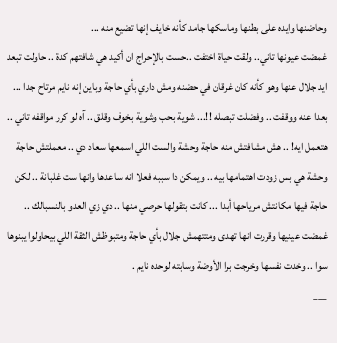وحاضنها وايده على بطنها وماسكها جامد كأنه خايف إنها تضيع منه ...
غمضت عيونها تاني.. ولقت حياة اختفت ..حست بالإحراج ان أكيد هي شافتهم كدة .. حاولت تبعد ايد جلال عنها وهو كأنه كان غرقان في حضنه ومش داري بأي حاجة وباين إنه نايم مرتاح جدا ...
بعدا عنه ووقفت .. وفضلت تبصله !!... شوية بحب وشوية بخوف وقلق .. آه لو كرر مواقفه تاني .. هتعمل ايه! .. هش مشافتش منه حاجة وحشة والست اللي اسمعها سعاد دي .. معملتش حاجة وحشة هي بس زودت اهتمامها بيه .. ويمكن دا سببه فعلا انه ساعدها وانها ست غلبانة .. لكن حاجة فيها مكانتش مرياحها أبدا ... كانت بتقولها حرصي منها .. دي زي العدو بالنسبالك ..
غمضت عينيها وقررت انها تهدى ومتتهمش جلال بأي حاجة ومتبوظش الثقة اللي بيحاولوا يبنوها سوا .. وخدت نفسها وخرجت برا الأوضة وسابته لوحده نايم .
___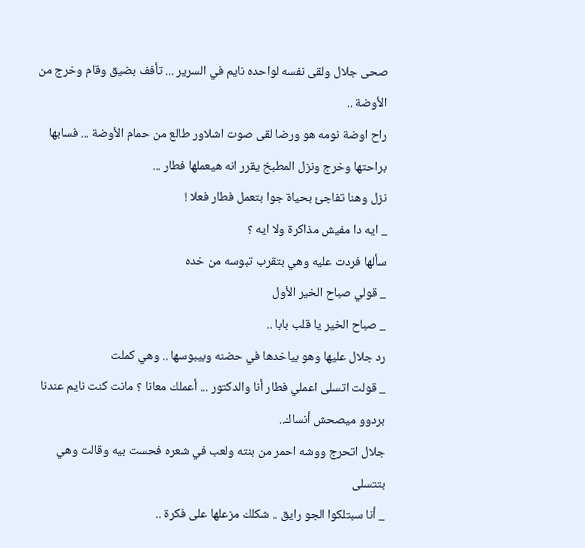صحى جلال ولقى نفسه لواحده نايم في السرير ... تأفف بضيق وقام وخرج من الأوضة ..
راح اوضة نومه هو ورضا لقى صوت اشلاور طالع من حمام الأوضة ... فسابها براحتها وخرج ونزل المطبخ يقرر انه هيعملها فطار ...
نزل وهنا تفاجئ بحياة جوا بتعمل فطار فعلا !
_ ايه دا مفيش مذاكرة ولا ايه ؟
سألها فردت عليه وهي بتقرب تبوسه من خده
_ قولي صباح الخير الأول
_ صباح الخير يا قلب بابا ..
رد جلال عليها وهو بياخدها في حضنه وبيبوسها .. وهي كملت
_ قولت اتسلى اعملي فطار أنا والدكتور ... أعملك معانا ؟ مانت كنت نايم عندنا بردوو ميصحش أنساك..
جلال اتحرج ووشه احمر من بنته ولعب في شعره فحست بيه وقالت وهي بتتسلى
_ أنا سبتلكوا الجو رايق .. شكلك مزعلها على فكرة ..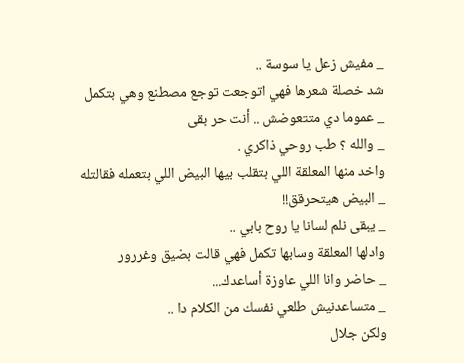_ مفيش زعل يا سوسة ..
شد خصلة شعرها فهي اتوجعت توجع مصطنع وهي بتكمل
_ عموما دي متتعوضش .. أنت حر بقى
_ والله ؟ طب روحي ذاكري .
واخد منها المعلقة اللي بتقلب بيها البيض اللي بتعمله فقالتله
_ البيض هيتحرقق!!
_ يبقى نلم لسانا يا روح بابي ..
وادلها المعلقة وسابها تكمل فهي قالت بضيق وغررور
_ حاضر وانا اللي عاوزة أساعدك...
_ متساعدنيش طلعي نفسك من الكلام دا ..
ولكن جلال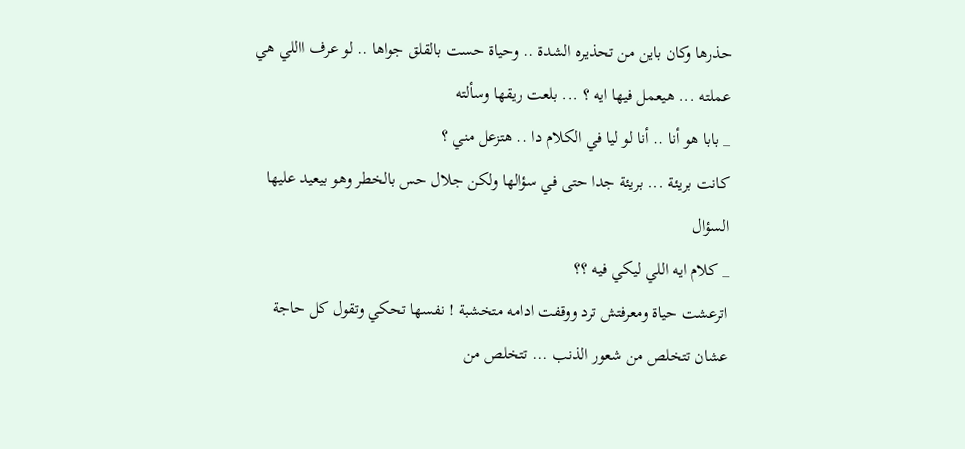حذرها وكان باين من تحذيره الشدة .. وحياة حست بالقلق جواها .. لو عرف االلي هي عملته ... هيعمل فيها ايه ؟ ... بلعت ريقها وسألته
_ بابا هو أنا .. أنا لو ليا في الكلام دا .. هتزعل مني ؟
كانت بريئة ... بريئة جدا حتى في سؤالها ولكن جلال حس بالخطر وهو بيعيد عليها السؤال
_ كلام ايه اللي ليكي فيه ؟؟
اترعشت حياة ومعرفتش ترد ووقفت ادامه متخشبة ! نفسها تحكي وتقول كل حاجة عشان تتخلص من شعور الذنب ... تتخلص من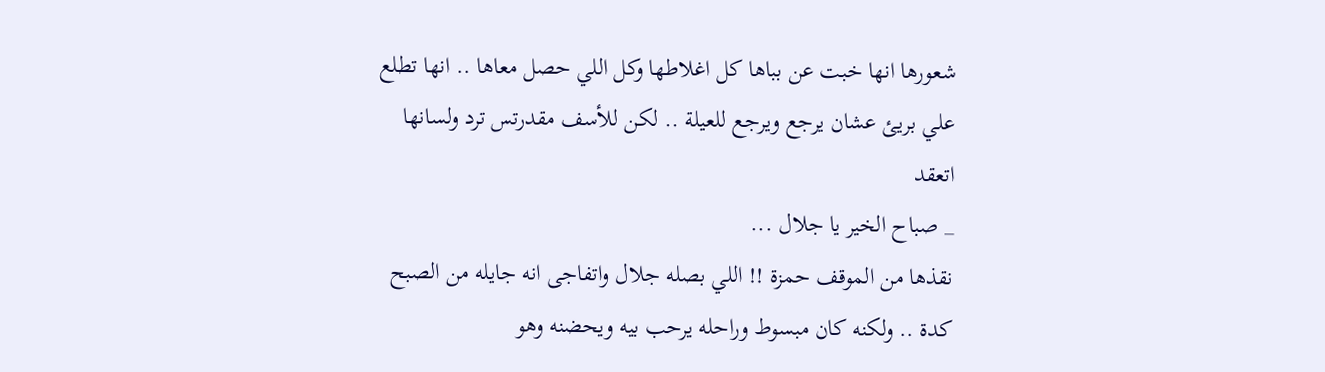شعورها انها خبت عن بباها كل اغلاطها وكل اللي حصل معاها .. انها تطلع علي بريئ عشان يرجع ويرجع للعيلة .. لكن للأسف مقدرتس ترد ولسانها اتعقد
_ صباح الخير يا جلال ...
نقذها من الموقف حمزة !! اللي بصله جلال واتفاجى انه جايله من الصبح كدة .. ولكنه كان مبسوط وراحله يرحب بيه ويحضنه وهو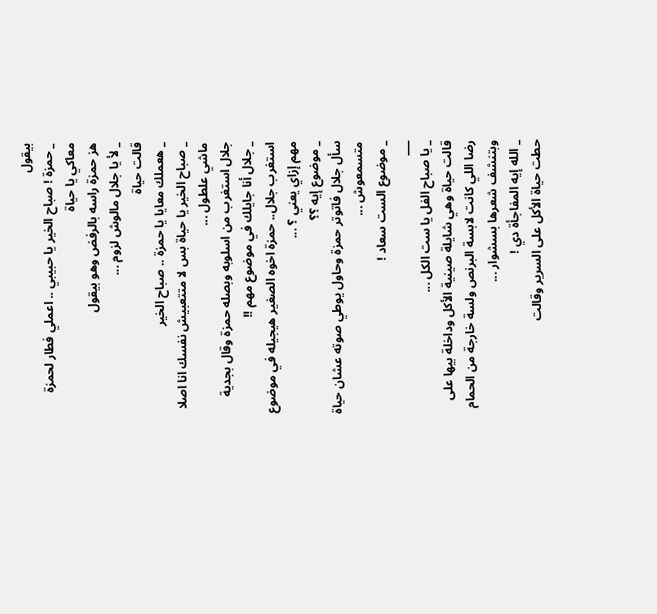بيقول
_ حمزة ! صباح الخير يا حبيبي .. اعملي فطار لحمزة معاكي يا حياة
هز حمزة راسه بالرفض وهو بيقول
_ لأ يا جلال مالوش لزوم ...
قالت حياة
_ هعملك معايا يا حمزة .. صباح الخير
_ صباح الخير يا حياة بس لا متتعبيش نفسك انا اصلا ماشي علطول ...
جلال استغرب من اسلوبه وبصله حمزة وقال بجدية
_ جلال أنا جايلك في موضوع مهم !!
استغرب جلال.. حمزة اخوه الصغير هيجيله في موضوع مهم إزاي يعني ؟ ...
_ موضوع إيه ؟؟
سأل جلال فاتوتر حمزة وحاول يوطي صوته عشان حياة متسمعوش ...
_ موضوع الست سعاد !
___
_ يا صباح الفل يا ست الكل ...
قالت حياة وهي شايلة صينية الأكل وداخلة بيها على رضا اللي كانت لابسة البرنص ولسة خارجة من الحمام وبتنشف شعرها بسشوار ...
_ الله إيه المفاجأة دي !
حطت حياة الأكل على السرير وقالت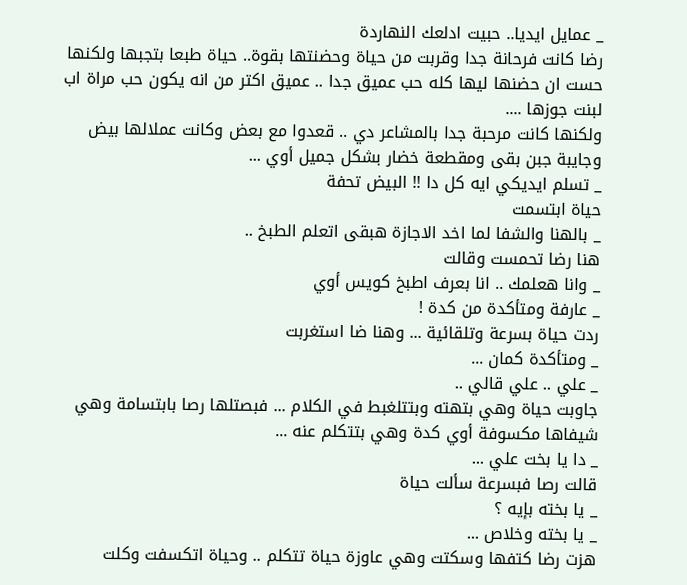_ عمايل ايديا.. حبيت ادلعك النهاردة
رضا كانت فرحانة جدا وقربت من حياة وحضنتها بقوة.. حياة طبعا بتجبها ولكنها حست ان حضنها ليها كله حب عميق جدا .. عميق اكتر من انه يكون حب مراة اب لبنت جوزها ....
ولكنها كانت مرحبة جدا بالمشاعر دي .. قعدوا مع بعض وكانت عملالها بيض وجايبة جبن بقى ومقطعة خضار بشكل جميل أوي ...
_ تسلم ايديكي ايه كل دا !! البيض تحفة
حياة ابتسمت
_ بالهنا والشفا لما اخد الاجازة هبقى اتعلم الطبخ ..
هنا رضا تحمست وقالت
_ وانا هعلمك .. انا بعرف اطبخ كويس أوي
_ عارفة ومتأكدة من كدة !
ردت حياة بسرعة وتلقائية ... وهنا ضا استغربت
_ ومتأكدة كمان ...
_ علي .. علي قالي ..
جاوبت حياة وهي بتهته وبتتلغبط في الكلام ... فبصتلها رصا بابتسامة وهي شيفاها مكسوفة أوي كدة وهي بتتكلم عنه ...
_ دا يا بخت علي ...
قالت رصا فبسرعة سألت حياة
_ يا بخته بإيه ؟
_ يا بخته وخلاص ...
هزت رضا كتفها وسكتت وهي عاوزة حياة تتكلم .. وحياة اتكسفت وكلت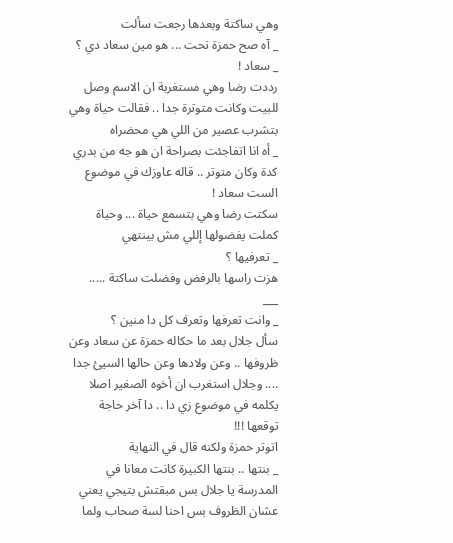وهي ساكتة وبعدها رجعت سألت
_ آه صح حمزة تحت ... هو مين سعاد دي ؟
_ سعاد !
رددت رضا وهي مستغربة ان الاسم وصل للبيت وكانت متوترة جدا .. فقالت حياة وهي بتشرب عصير من اللي هي محضراه
_ أه انا اتفاجئت بصراحة ان هو جه من بدري كدة وكان متوتر .. قاله عاوزك في موضوع الست سعاد !
سكتت رضا وهي بتسمع حياة ... وحياة كملت يفضولها إللي مش بينتهي
_ تعرفيها ؟
هزت راسها بالرفض وفضلت ساكتة .....
___
_ وانت تعرفها وتعرف كل دا منين ؟
سأل جلال بعد ما حكاله حمزة عن سعاد وعن ظروفها .. وعن ولادها وعن حالها السيئ جدا .... وجلال استغرب ان أخوه الصغير اصلا يكلمه في موضوع زي دا .. دا آخر حاجة توقعها !!!
اتوتر حمزة ولكنه قال في النهاية
_ بنتها .. بنتها الكبيرة كانت معانا في المدرسة يا جلال بس مبقتش بتيجي يعني عشان الظروف بس احنا لسة صحاب ولما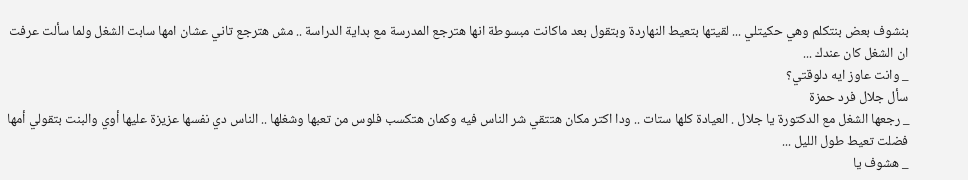بنشوف بعض بنتكلم وهي حكيتلي ... لقيتها بتعيط النهاردة وبتقول بعد ماكانت مبسوطة انها هترجع المدرسة مع بداية الدراسة .. مش هترجع تاني عشان امها سابت الشغل ولما سألت عرفت ان الشغل كان عندك ...
_ وانت عاوز ايه دلوقتي؟
سأل جلال فرد حمزة
_ رجعها الشغل مع الدكتورة يا جلال . العيادة كلها ستات .. ودا اكتر مكان هتتقي شر الناس فيه وكمان هتكسب فلوس من تعبها وشغلها .. الناس دي نفسها عزيزة عليها أوي والبنت بتقولي أمها فضلت تعيط طول الليل ...
_ هشوف يا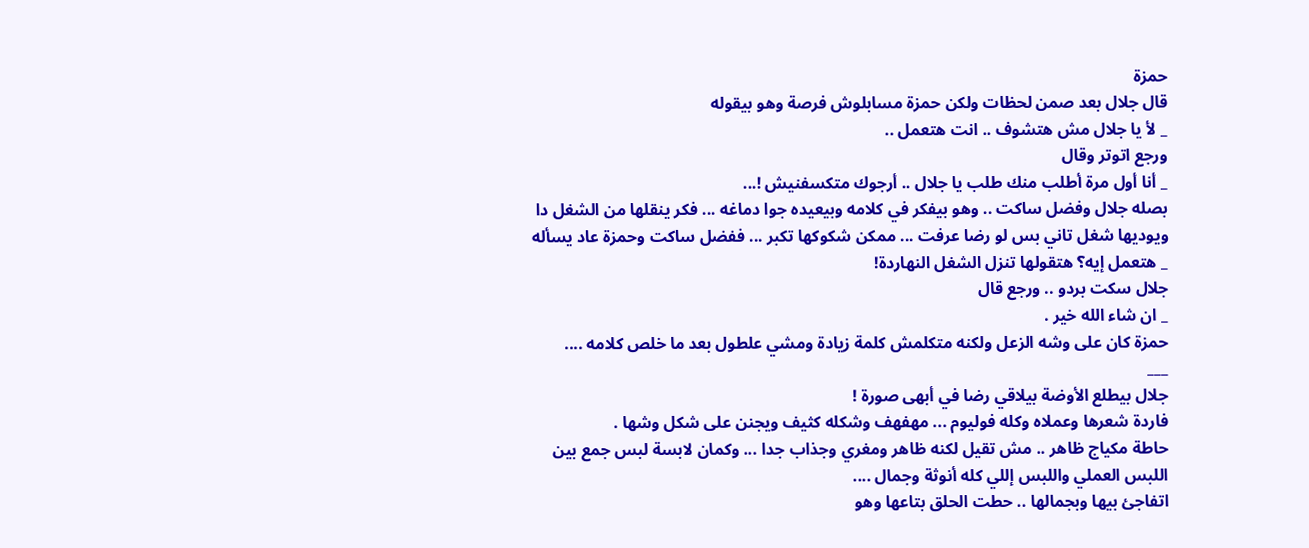حمزة
قال جلال بعد صمن لحظات ولكن حمزة مسابلوش فرصة وهو بيقوله
_ لأ يا جلال مش هتشوف .. انت هتعمل ..
ورجع اتوتر وقال
_ أنا أول مرة أطلب منك طلب يا جلال .. أرجوك متكسفنيش !...
بصله جلال وفضل ساكت .. وهو بيفكر في كلامه وبيعيده جوا دماغه ... فكر ينقلها من الشغل دا ويوديها شغل تاني بس لو رضا عرفت ... ممكن شكوكها تكبر ... ففضل ساكت وحمزة عاد يسأله
_ هتعمل إيه؟ هتقولها تنزل الشغل النهاردة!
جلال سكت بردو .. ورجع قال
_ ان شاء الله خير .
حمزة كان على وشه الزعل ولكنه متكلمش كلمة زيادة ومشي علطول بعد ما خلص كلامه ....
___
جلال بيطلع الأوضة بيلاقي رضا في أبهى صورة !
فاردة شعرها وعملاه وكله فوليوم ... مهفهف وشكله كثيف ويجنن على شكل وشها .
حاطة مكياج ظاهر .. مش تقيل لكنه ظاهر ومغري وجذاب جدا ... وكمان لابسة لبس جمع بين اللبس العملي واللبس إللي كله أنوثة وجمال ....
اتفاجئ بيها وبجمالها .. حطت الحلق بتاعها وهو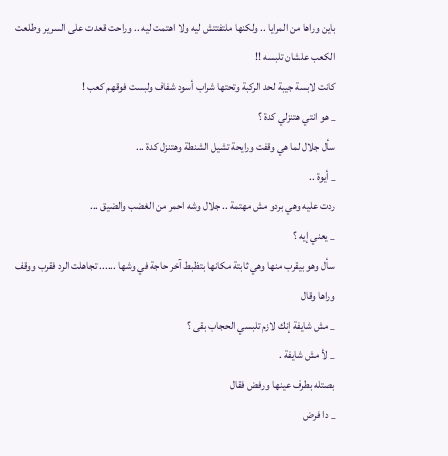باين وراها من المرايا .. ولكنها ملتفتتش ليه ولا اهتمت ليه .. وراحت قعدت على السرير وطلعت الكعب علشان تلبسه !!
كانت لابسة جيبة لحد الركبة وتحتها شراب أسود شفاف ولبست فوقهم كعب !
_ هو انتي هتنزلي كدة ؟
سأل جلال لما هي وقفت ورايحة تشيل الشنطة وهتنزل كدة ...
_ أيوة ..
ردت عليه وهي بردو مش مهتمة .. جلال وشه احمر من الغضب والضيق ...
_ يعني إيه ؟
سأل وهو بيقرب منها وهي ثابتة مكانها بتظبط آخر حاجة في وشها ...... تجاهلت الرد فقرب ووقف وراها وقال
_ مش شايفة إنك لازم تلبسي الحجاب بقى ؟
_ لأ مش شايفة .
بصتله بطرف عينها ورفض فقال
_ دا فرض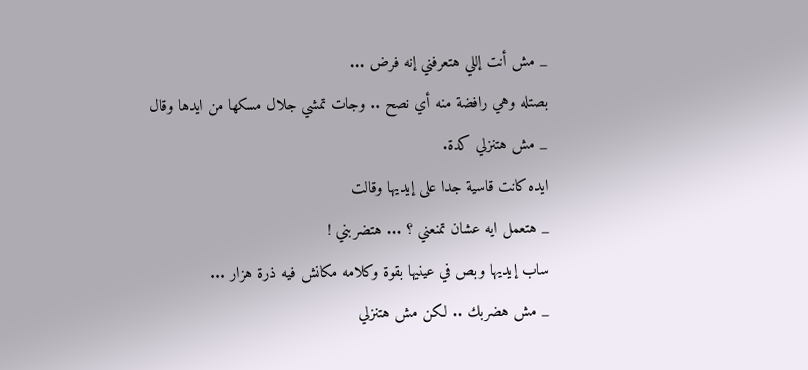_ مش أنت إللي هتعرفني إنه فرض ...
بصتله وهي رافضة منه أي نصح .. وجات تمشي جلال مسكها من ايدها وقال
_ مش هتنزلي كدة.
ايده كانت قاسية جدا على إيديها وقالت
_ هتعمل ايه عشان تمنعني ؟ ... هتضربني !
ساب إيديها وبص في عينيها بقوة وكلامه مكانش فيه ذرة هزار ...
_ مش هضربك .. لكن مش هتنزلي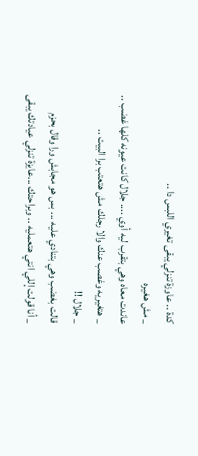كدة .. عاوزة تنزلي يبقى تغيري اللبس دا ..
_ مش هغيره
عاندت معاه وهي بتقرب ليه أوي .... جلال كانت عيونه كلها غضب ..
_ هتغيريه وغصب عنك والا رجلك مش هتعتب برا البيت ..
_ جلال !!
قالت بغضب وهي بتنادي عليه ... بس هو مجابش ورا وقال بحزم
_ أنا قولت إللي انتي هتعمليه .. وبراحتك ...عايزة تنزلي عيادتك يبقى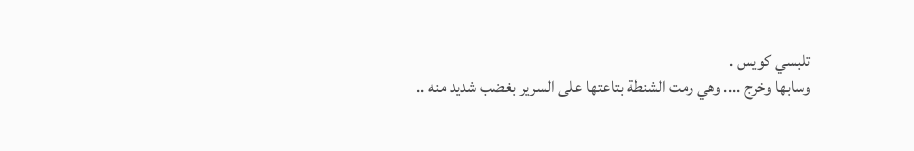تلبسي كويس .
وسابها وخرج .... وهي رمت الشنطة بتاعتها على السرير بغضب شديد منه ..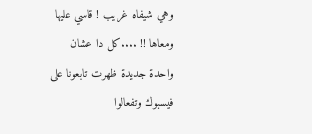وهي شيفاه غريب ! قاسي عليها ومعاها !! ....كل دا عشان واحدة جديدة ظهرت تابعونا على فيسبوك وتفعالوا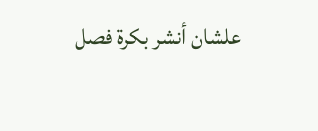علشان أنشر بكرة فصل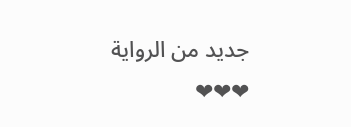جديد من الرواية ❤❤❤